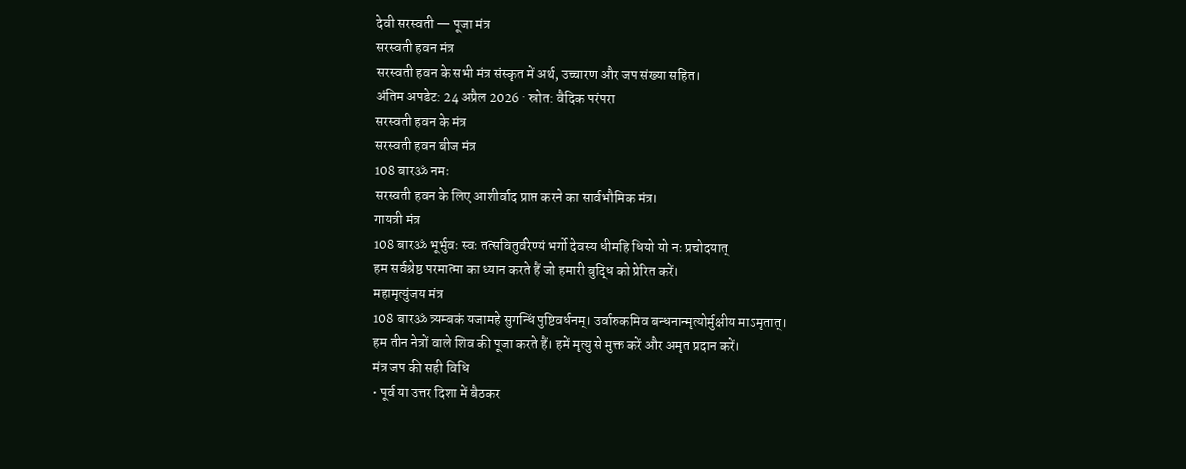देवी सरस्वती — पूजा मंत्र
सरस्वती हवन मंत्र
सरस्वती हवन के सभी मंत्र संस्कृत में अर्थ, उच्चारण और जप संख्या सहित।
अंतिम अपडेट: 24 अप्रैल 2026 · स्रोत: वैदिक परंपरा
सरस्वती हवन के मंत्र
सरस्वती हवन बीज मंत्र
108 बारॐ नमः
सरस्वती हवन के लिए आशीर्वाद प्राप्त करने का सार्वभौमिक मंत्र।
गायत्री मंत्र
108 बारॐ भूर्भुवः स्वः तत्सवितुर्वरेण्यं भर्गो देवस्य धीमहि धियो यो नः प्रचोदयात्
हम सर्वश्रेष्ठ परमात्मा का ध्यान करते हैं जो हमारी बुद्धि को प्रेरित करें।
महामृत्युंजय मंत्र
108 बारॐ त्र्यम्बकं यजामहे सुगन्धिं पुष्टिवर्धनम्। उर्वारुकमिव बन्धनान्मृत्योर्मुक्षीय माऽमृतात्।
हम तीन नेत्रों वाले शिव की पूजा करते हैं। हमें मृत्यु से मुक्त करें और अमृत प्रदान करें।
मंत्र जप की सही विधि
• पूर्व या उत्तर दिशा में बैठकर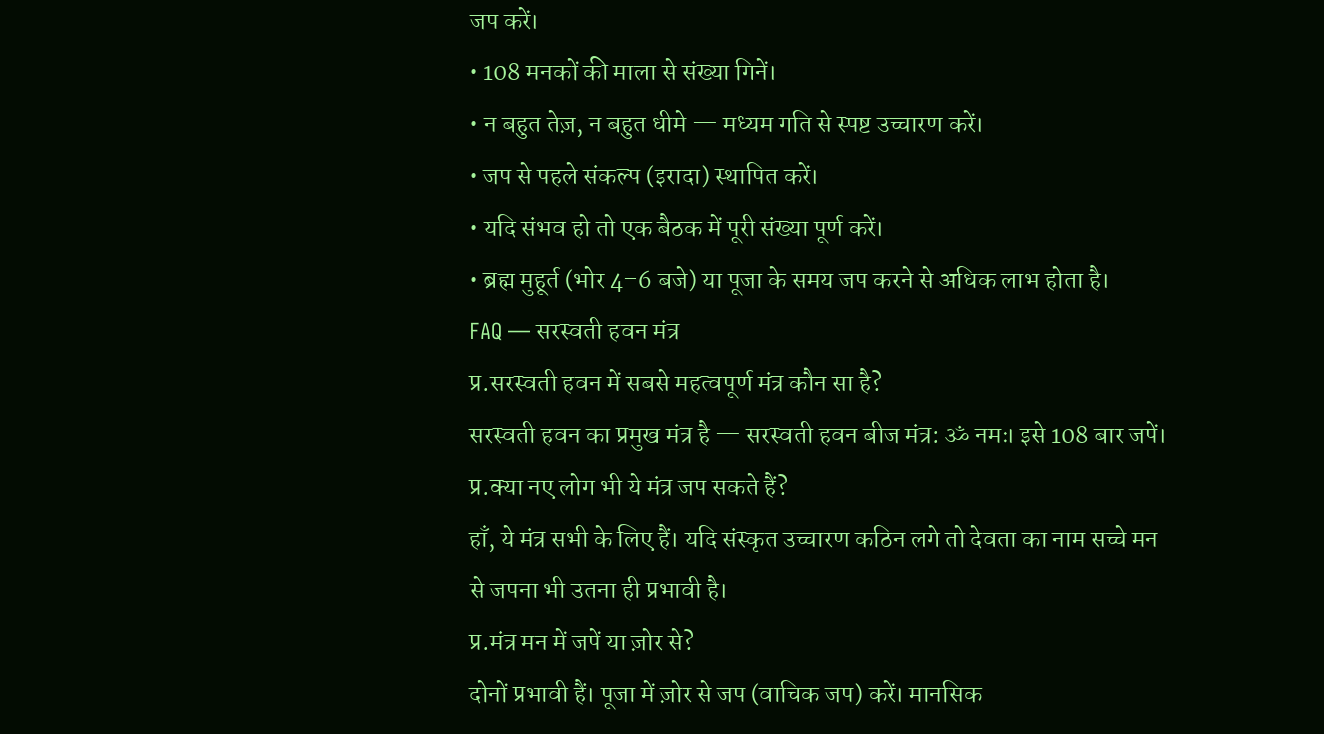जप करें।
• 108 मनकों की माला से संख्या गिनें।
• न बहुत तेज़, न बहुत धीमे — मध्यम गति से स्पष्ट उच्चारण करें।
• जप से पहले संकल्प (इरादा) स्थापित करें।
• यदि संभव हो तो एक बैठक में पूरी संख्या पूर्ण करें।
• ब्रह्म मुहूर्त (भोर 4–6 बजे) या पूजा के समय जप करने से अधिक लाभ होता है।
FAQ — सरस्वती हवन मंत्र
प्र.सरस्वती हवन में सबसे महत्वपूर्ण मंत्र कौन सा है?
सरस्वती हवन का प्रमुख मंत्र है — सरस्वती हवन बीज मंत्र: ॐ नमः। इसे 108 बार जपें।
प्र.क्या नए लोग भी ये मंत्र जप सकते हैं?
हाँ, ये मंत्र सभी के लिए हैं। यदि संस्कृत उच्चारण कठिन लगे तो देवता का नाम सच्चे मन से जपना भी उतना ही प्रभावी है।
प्र.मंत्र मन में जपें या ज़ोर से?
दोनों प्रभावी हैं। पूजा में ज़ोर से जप (वाचिक जप) करें। मानसिक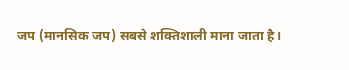जप (मानसिक जप) सबसे शक्तिशाली माना जाता है।